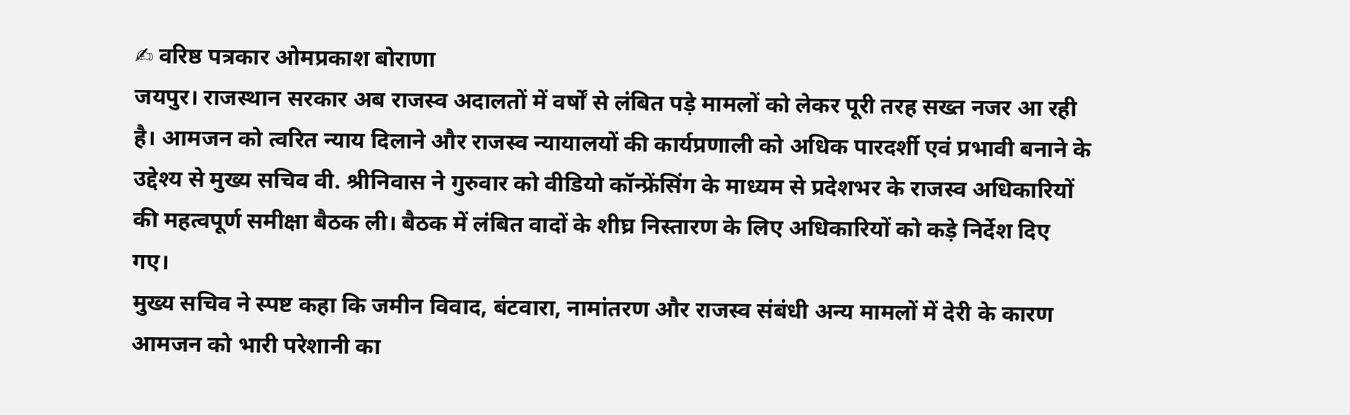✍ वरिष्ठ पत्रकार ओमप्रकाश बोराणा
जयपुर। राजस्थान सरकार अब राजस्व अदालतों में वर्षों से लंबित पड़े मामलों को लेकर पूरी तरह सख्त नजर आ रही है। आमजन को त्वरित न्याय दिलाने और राजस्व न्यायालयों की कार्यप्रणाली को अधिक पारदर्शी एवं प्रभावी बनाने के उद्देश्य से मुख्य सचिव वी. श्रीनिवास ने गुरुवार को वीडियो कॉन्फ्रेंसिंग के माध्यम से प्रदेशभर के राजस्व अधिकारियों की महत्वपूर्ण समीक्षा बैठक ली। बैठक में लंबित वादों के शीघ्र निस्तारण के लिए अधिकारियों को कड़े निर्देश दिए गए।
मुख्य सचिव ने स्पष्ट कहा कि जमीन विवाद, बंटवारा, नामांतरण और राजस्व संबंधी अन्य मामलों में देरी के कारण आमजन को भारी परेशानी का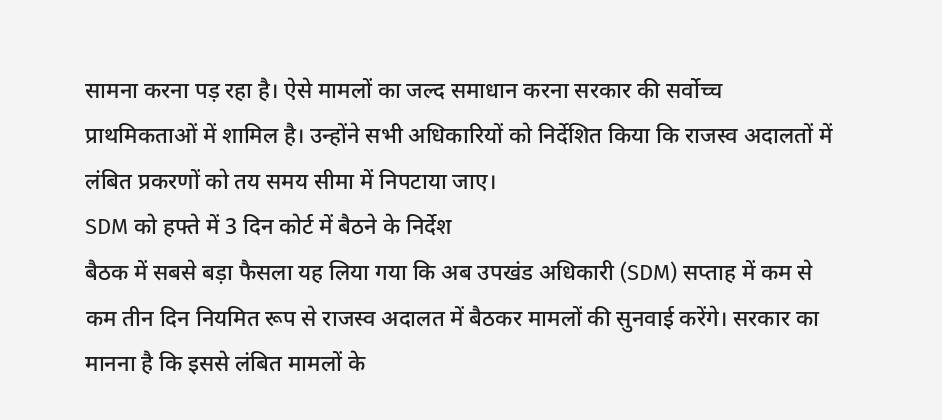सामना करना पड़ रहा है। ऐसे मामलों का जल्द समाधान करना सरकार की सर्वोच्च प्राथमिकताओं में शामिल है। उन्होंने सभी अधिकारियों को निर्देशित किया कि राजस्व अदालतों में लंबित प्रकरणों को तय समय सीमा में निपटाया जाए।
SDM को हफ्ते में 3 दिन कोर्ट में बैठने के निर्देश
बैठक में सबसे बड़ा फैसला यह लिया गया कि अब उपखंड अधिकारी (SDM) सप्ताह में कम से कम तीन दिन नियमित रूप से राजस्व अदालत में बैठकर मामलों की सुनवाई करेंगे। सरकार का मानना है कि इससे लंबित मामलों के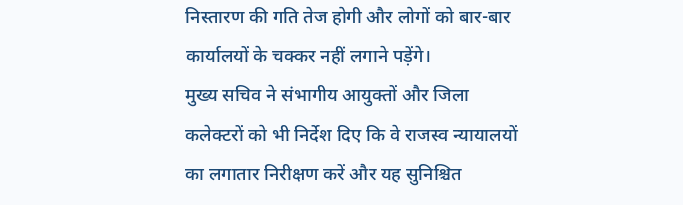निस्तारण की गति तेज होगी और लोगों को बार-बार कार्यालयों के चक्कर नहीं लगाने पड़ेंगे।
मुख्य सचिव ने संभागीय आयुक्तों और जिला कलेक्टरों को भी निर्देश दिए कि वे राजस्व न्यायालयों का लगातार निरीक्षण करें और यह सुनिश्चित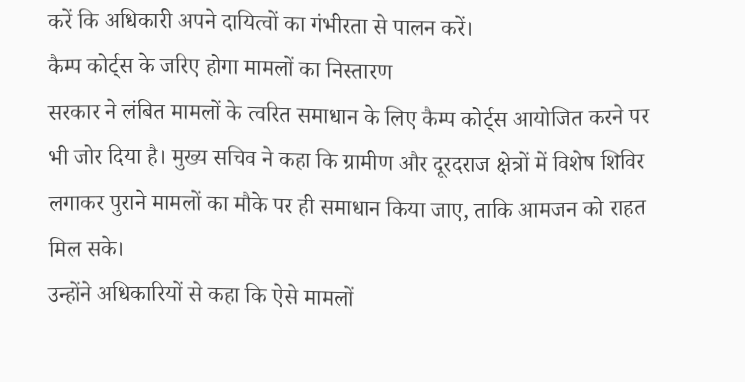करें कि अधिकारी अपने दायित्वों का गंभीरता से पालन करें।
कैम्प कोर्ट्स के जरिए होगा मामलों का निस्तारण
सरकार ने लंबित मामलों के त्वरित समाधान के लिए कैम्प कोर्ट्स आयोजित करने पर भी जोर दिया है। मुख्य सचिव ने कहा कि ग्रामीण और दूरदराज क्षेत्रों में विशेष शिविर लगाकर पुराने मामलों का मौके पर ही समाधान किया जाए, ताकि आमजन को राहत मिल सके।
उन्होंने अधिकारियों से कहा कि ऐसे मामलों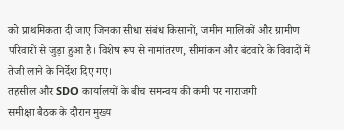को प्राथमिकता दी जाए जिनका सीधा संबंध किसानों, जमीन मालिकों और ग्रामीण परिवारों से जुड़ा हुआ है। विशेष रूप से नामांतरण, सीमांकन और बंटवारे के विवादों में तेजी लाने के निर्देश दिए गए।
तहसील और SDO कार्यालयों के बीच समन्वय की कमी पर नाराजगी
समीक्षा बैठक के दौरान मुख्य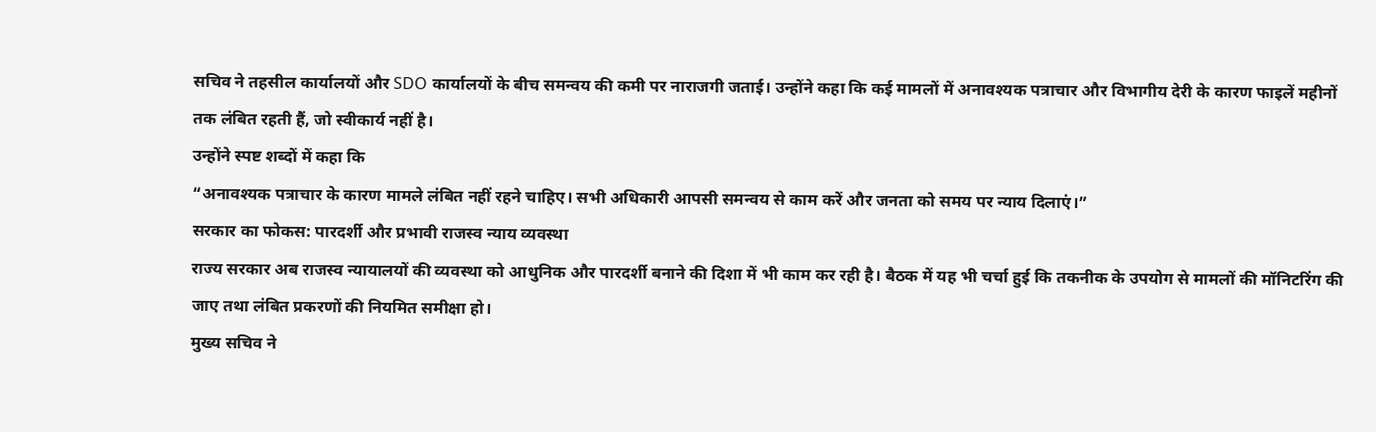सचिव ने तहसील कार्यालयों और SDO कार्यालयों के बीच समन्वय की कमी पर नाराजगी जताई। उन्होंने कहा कि कई मामलों में अनावश्यक पत्राचार और विभागीय देरी के कारण फाइलें महीनों तक लंबित रहती हैं, जो स्वीकार्य नहीं है।
उन्होंने स्पष्ट शब्दों में कहा कि
“अनावश्यक पत्राचार के कारण मामले लंबित नहीं रहने चाहिए। सभी अधिकारी आपसी समन्वय से काम करें और जनता को समय पर न्याय दिलाएं।”
सरकार का फोकस: पारदर्शी और प्रभावी राजस्व न्याय व्यवस्था
राज्य सरकार अब राजस्व न्यायालयों की व्यवस्था को आधुनिक और पारदर्शी बनाने की दिशा में भी काम कर रही है। बैठक में यह भी चर्चा हुई कि तकनीक के उपयोग से मामलों की मॉनिटरिंग की जाए तथा लंबित प्रकरणों की नियमित समीक्षा हो।
मुख्य सचिव ने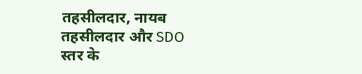तहसीलदार, नायब तहसीलदार और SDO स्तर के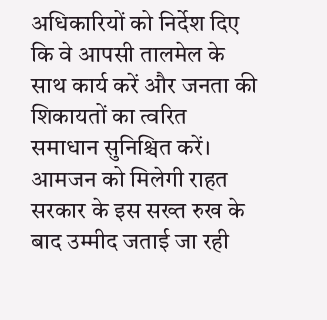अधिकारियों को निर्देश दिए कि वे आपसी तालमेल के साथ कार्य करें और जनता की शिकायतों का त्वरित समाधान सुनिश्चित करें।
आमजन को मिलेगी राहत
सरकार के इस सख्त रुख के बाद उम्मीद जताई जा रही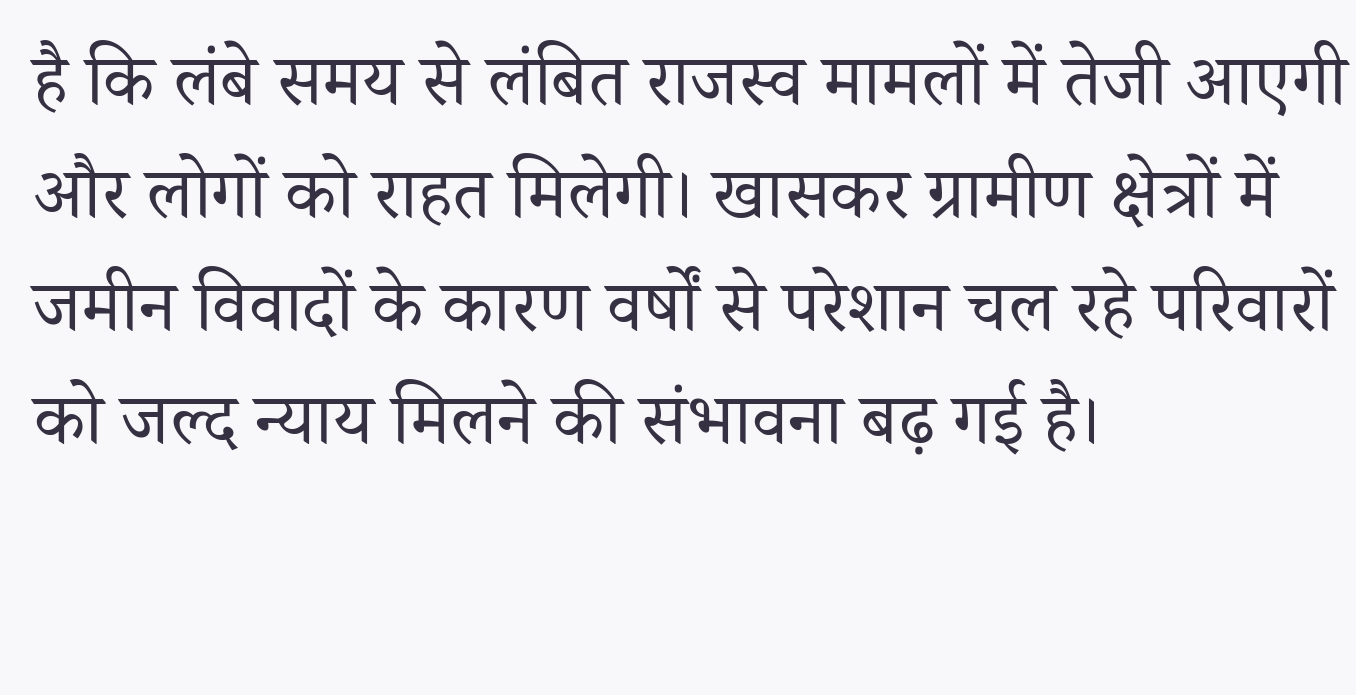है कि लंबे समय से लंबित राजस्व मामलों में तेजी आएगी और लोगों को राहत मिलेगी। खासकर ग्रामीण क्षेत्रों में जमीन विवादों के कारण वर्षों से परेशान चल रहे परिवारों को जल्द न्याय मिलने की संभावना बढ़ गई है।